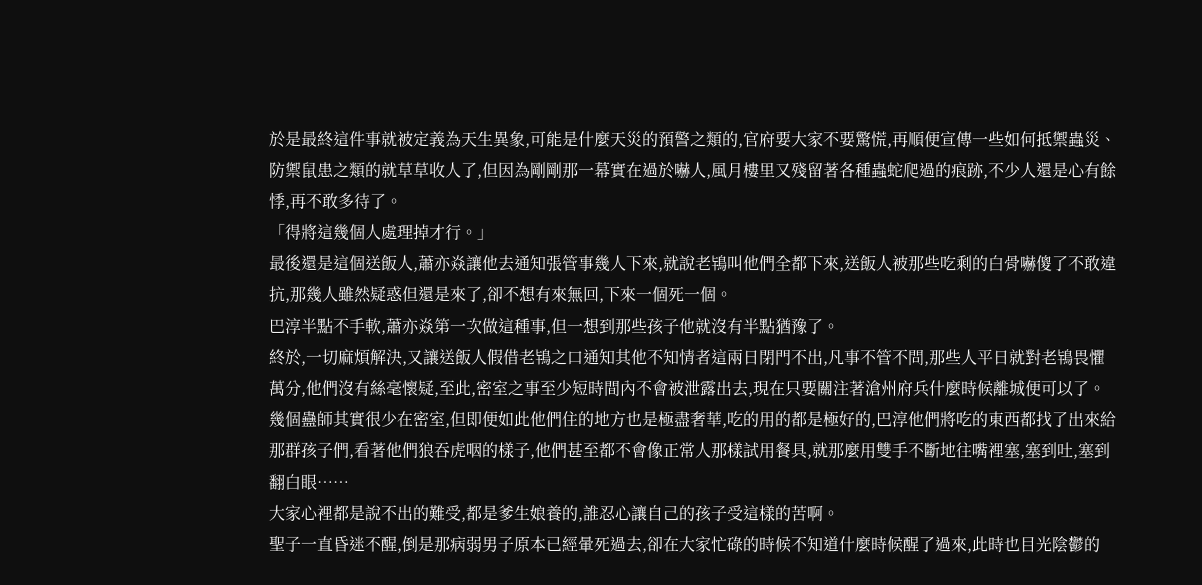於是最終這件事就被定義為天生異象,可能是什麼天災的預警之類的,官府要大家不要驚慌,再順便宣傳一些如何抵禦蟲災、防禦鼠患之類的就草草收人了,但因為剛剛那一幕實在過於嚇人,風月樓里又殘留著各種蟲蛇爬過的痕跡,不少人還是心有餘悸,再不敢多待了。
「得將這幾個人處理掉才行。」
最後還是這個送飯人,蕭亦焱讓他去通知張管事幾人下來,就說老鴇叫他們全都下來,送飯人被那些吃剩的白骨嚇傻了不敢違抗,那幾人雖然疑惑但還是來了,卻不想有來無回,下來一個死一個。
巴淳半點不手軟,蕭亦焱第一次做這種事,但一想到那些孩子他就沒有半點猶豫了。
終於,一切麻煩解決,又讓送飯人假借老鴇之口通知其他不知情者這兩日閉門不出,凡事不管不問,那些人平日就對老鴇畏懼萬分,他們沒有絲毫懷疑,至此,密室之事至少短時間內不會被泄露出去,現在只要關注著滄州府兵什麼時候離城便可以了。
幾個蠱師其實很少在密室,但即便如此他們住的地方也是極盡奢華,吃的用的都是極好的,巴淳他們將吃的東西都找了出來給那群孩子們,看著他們狼吞虎咽的樣子,他們甚至都不會像正常人那樣試用餐具,就那麼用雙手不斷地往嘴裡塞,塞到吐,塞到翻白眼……
大家心裡都是說不出的難受,都是爹生娘養的,誰忍心讓自己的孩子受這樣的苦啊。
聖子一直昏迷不醒,倒是那病弱男子原本已經暈死過去,卻在大家忙碌的時候不知道什麼時候醒了過來,此時也目光陰鬱的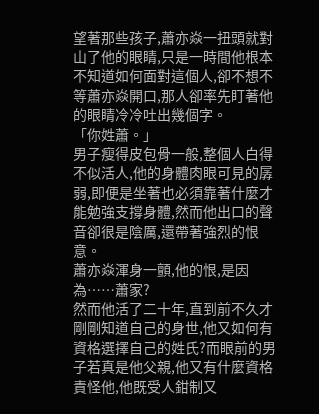望著那些孩子,蕭亦焱一扭頭就對山了他的眼睛,只是一時間他根本不知道如何面對這個人,卻不想不等蕭亦焱開口,那人卻率先盯著他的眼睛冷冷吐出幾個字。
「你姓蕭。」
男子瘦得皮包骨一般,整個人白得不似活人,他的身體肉眼可見的孱弱,即便是坐著也必須靠著什麼才能勉強支撐身體,然而他出口的聲音卻很是陰厲,還帶著強烈的恨意。
蕭亦焱渾身一顫,他的恨,是因為……蕭家?
然而他活了二十年,直到前不久才剛剛知道自己的身世,他又如何有資格選擇自己的姓氏?而眼前的男子若真是他父親,他又有什麼資格責怪他,他既受人鉗制又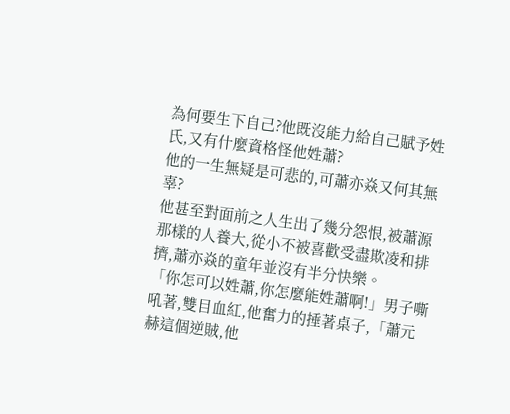為何要生下自己?他既沒能力給自己賦予姓氏,又有什麼資格怪他姓蕭?
他的一生無疑是可悲的,可蕭亦焱又何其無辜?
他甚至對面前之人生出了幾分怨恨,被蕭源那樣的人養大,從小不被喜歡受盡欺凌和排擠,蕭亦焱的童年並沒有半分快樂。
「你怎可以姓蕭,你怎麼能姓蕭啊!」男子嘶吼著,雙目血紅,他奮力的捶著桌子,「蕭元赫這個逆賊,他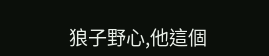狼子野心,他這個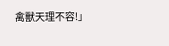禽獸天理不容!」